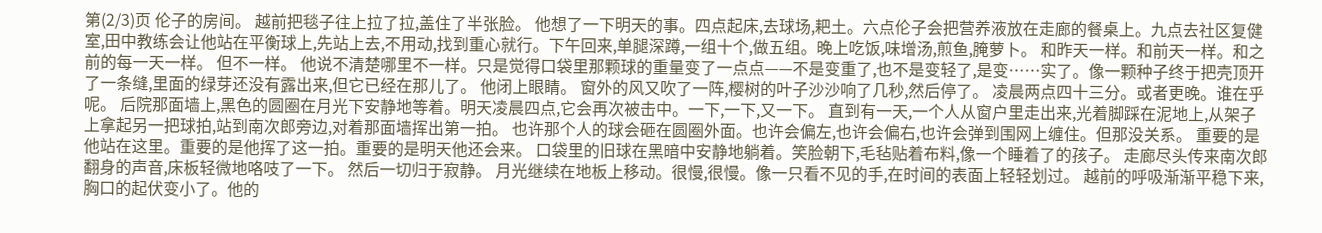第(2/3)页 伦子的房间。 越前把毯子往上拉了拉,盖住了半张脸。 他想了一下明天的事。四点起床,去球场,耙土。六点伦子会把营养液放在走廊的餐桌上。九点去社区复健室,田中教练会让他站在平衡球上,先站上去,不用动,找到重心就行。下午回来,单腿深蹲,一组十个,做五组。晚上吃饭,味增汤,煎鱼,腌萝卜。 和昨天一样。和前天一样。和之前的每一天一样。 但不一样。 他说不清楚哪里不一样。只是觉得口袋里那颗球的重量变了一点点——不是变重了,也不是变轻了,是变……实了。像一颗种子终于把壳顶开了一条缝,里面的绿芽还没有露出来,但它已经在那儿了。 他闭上眼睛。 窗外的风又吹了一阵,樱树的叶子沙沙响了几秒,然后停了。 凌晨两点四十三分。或者更晚。谁在乎呢。 后院那面墙上,黑色的圆圈在月光下安静地等着。明天凌晨四点,它会再次被击中。一下,一下,又一下。 直到有一天,一个人从窗户里走出来,光着脚踩在泥地上,从架子上拿起另一把球拍,站到南次郎旁边,对着那面墙挥出第一拍。 也许那个人的球会砸在圆圈外面。也许会偏左,也许会偏右,也许会弹到围网上缠住。但那没关系。 重要的是他站在这里。重要的是他挥了这一拍。重要的是明天他还会来。 口袋里的旧球在黑暗中安静地躺着。笑脸朝下,毛毡贴着布料,像一个睡着了的孩子。 走廊尽头传来南次郎翻身的声音,床板轻微地咯吱了一下。 然后一切归于寂静。 月光继续在地板上移动。很慢,很慢。像一只看不见的手,在时间的表面上轻轻划过。 越前的呼吸渐渐平稳下来,胸口的起伏变小了。他的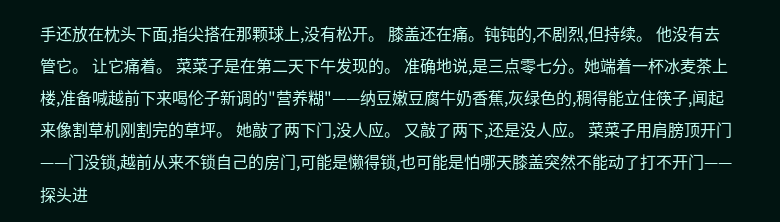手还放在枕头下面,指尖搭在那颗球上,没有松开。 膝盖还在痛。钝钝的,不剧烈,但持续。 他没有去管它。 让它痛着。 菜菜子是在第二天下午发现的。 准确地说,是三点零七分。她端着一杯冰麦茶上楼,准备喊越前下来喝伦子新调的"营养糊"——纳豆嫩豆腐牛奶香蕉,灰绿色的,稠得能立住筷子,闻起来像割草机刚割完的草坪。 她敲了两下门,没人应。 又敲了两下,还是没人应。 菜菜子用肩膀顶开门——门没锁,越前从来不锁自己的房门,可能是懒得锁,也可能是怕哪天膝盖突然不能动了打不开门——探头进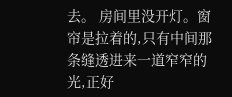去。 房间里没开灯。窗帘是拉着的,只有中间那条缝透进来一道窄窄的光,正好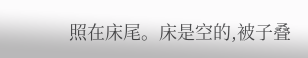照在床尾。床是空的,被子叠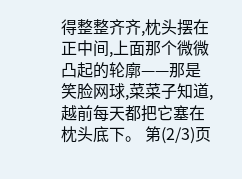得整整齐齐,枕头摆在正中间,上面那个微微凸起的轮廓——那是笑脸网球,菜菜子知道,越前每天都把它塞在枕头底下。 第(2/3)页